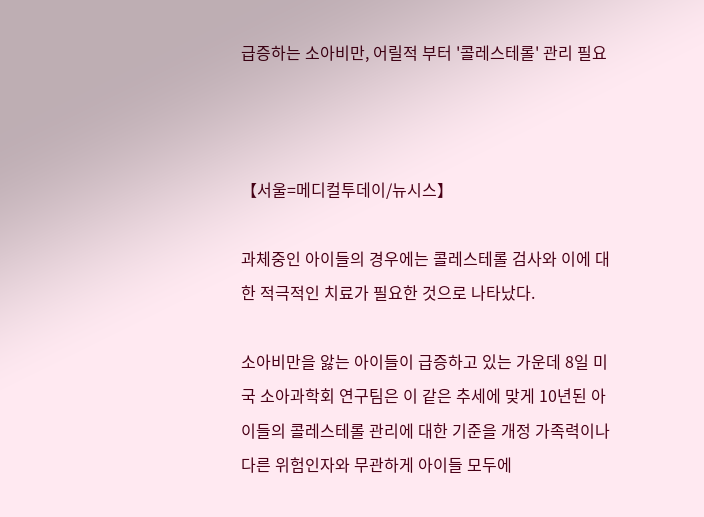급증하는 소아비만, 어릴적 부터 '콜레스테롤' 관리 필요



【서울=메디컬투데이/뉴시스】

과체중인 아이들의 경우에는 콜레스테롤 검사와 이에 대한 적극적인 치료가 필요한 것으로 나타났다.

소아비만을 앓는 아이들이 급증하고 있는 가운데 8일 미국 소아과학회 연구팀은 이 같은 추세에 맞게 10년된 아이들의 콜레스테롤 관리에 대한 기준을 개정 가족력이나 다른 위험인자와 무관하게 아이들 모두에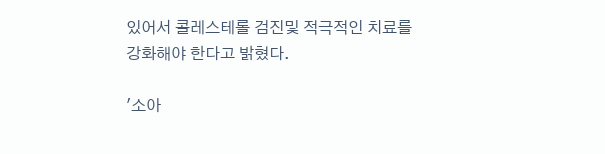있어서 콜레스테롤 검진및 적극적인 치료를 강화해야 한다고 밝혔다.

'소아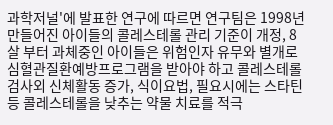과학저널'에 발표한 연구에 따르면 연구팀은 1998년 만들어진 아이들의 콜레스테롤 관리 기준이 개정, 8살 부터 과체중인 아이들은 위험인자 유무와 별개로 심혈관질환예방프로그램을 받아야 하고 콜레스테롤 검사외 신체활동 증가, 식이요법, 필요시에는 스타틴등 콜레스테롤을 낮추는 약물 치료를 적극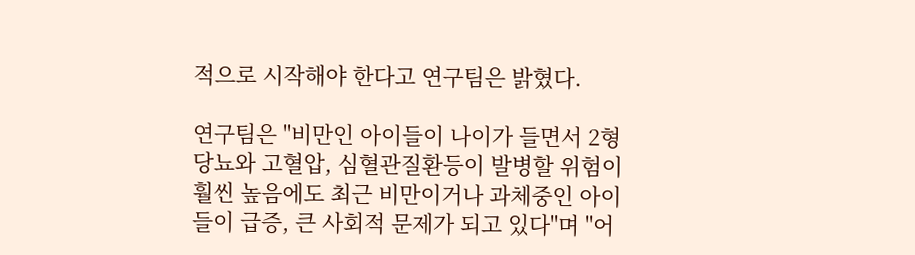적으로 시작해야 한다고 연구팀은 밝혔다.

연구팀은 "비만인 아이들이 나이가 들면서 2형 당뇨와 고혈압, 심혈관질환등이 발병할 위험이 훨씬 높음에도 최근 비만이거나 과체중인 아이들이 급증, 큰 사회적 문제가 되고 있다"며 "어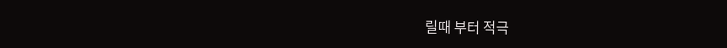릴때 부터 적극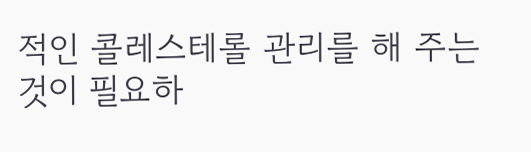적인 콜레스테롤 관리를 해 주는 것이 필요하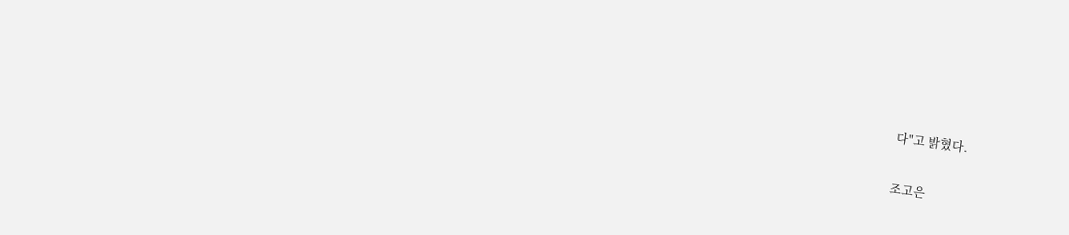다"고 밝혔다.

조고은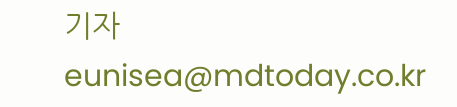기자 eunisea@mdtoday.co.kr